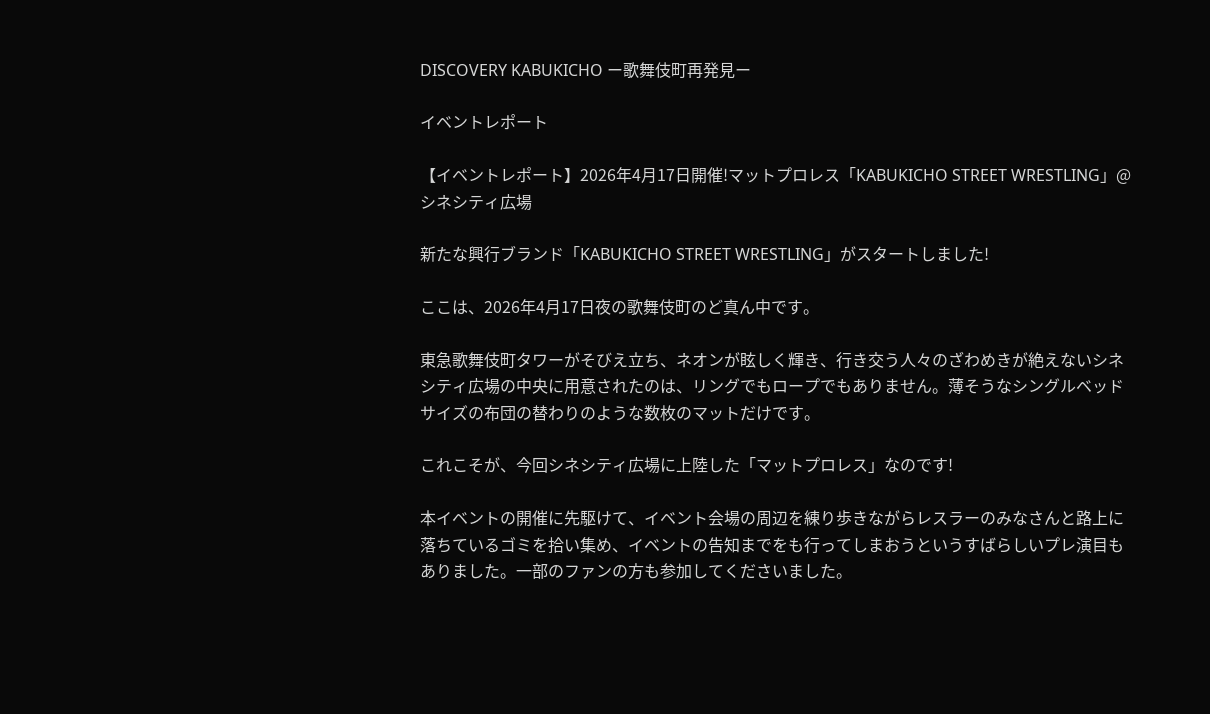DISCOVERY KABUKICHO ー歌舞伎町再発見ー

イベントレポート

【イベントレポート】2026年4月17日開催!マットプロレス「KABUKICHO STREET WRESTLING」@シネシティ広場

新たな興行ブランド「KABUKICHO STREET WRESTLING」がスタートしました!

ここは、2026年4月17日夜の歌舞伎町のど真ん中です。

東急歌舞伎町タワーがそびえ立ち、ネオンが眩しく輝き、行き交う人々のざわめきが絶えないシネシティ広場の中央に用意されたのは、リングでもロープでもありません。薄そうなシングルベッドサイズの布団の替わりのような数枚のマットだけです。

これこそが、今回シネシティ広場に上陸した「マットプロレス」なのです!

本イベントの開催に先駆けて、イベント会場の周辺を練り歩きながらレスラーのみなさんと路上に落ちているゴミを拾い集め、イベントの告知までをも行ってしまおうというすばらしいプレ演目もありました。一部のファンの方も参加してくださいました。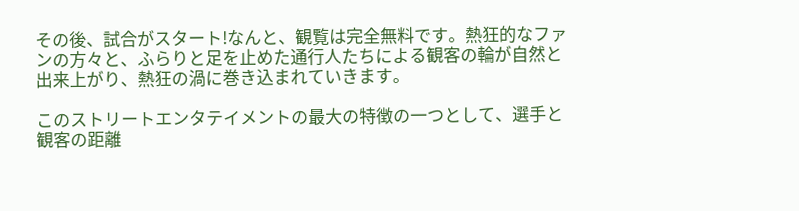その後、試合がスタート!なんと、観覧は完全無料です。熱狂的なファンの方々と、ふらりと足を止めた通行人たちによる観客の輪が自然と出来上がり、熱狂の渦に巻き込まれていきます。

このストリートエンタテイメントの最大の特徴の一つとして、選手と観客の距離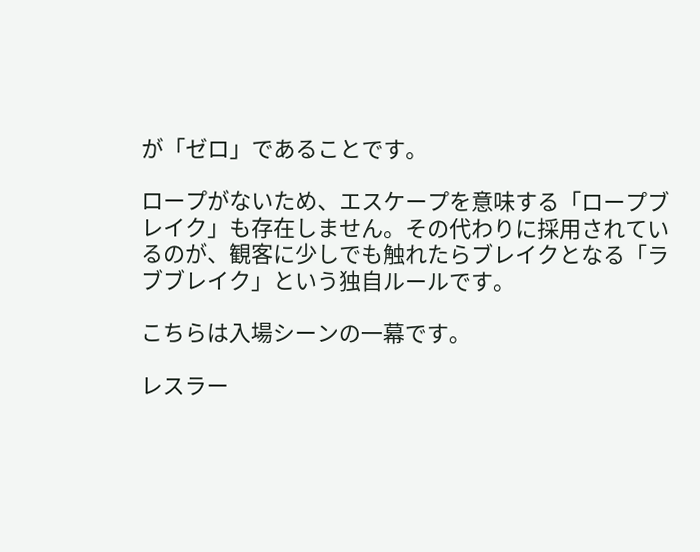が「ゼロ」であることです。

ロープがないため、エスケープを意味する「ロープブレイク」も存在しません。その代わりに採用されているのが、観客に少しでも触れたらブレイクとなる「ラブブレイク」という独自ルールです。

こちらは入場シーンの一幕です。

レスラー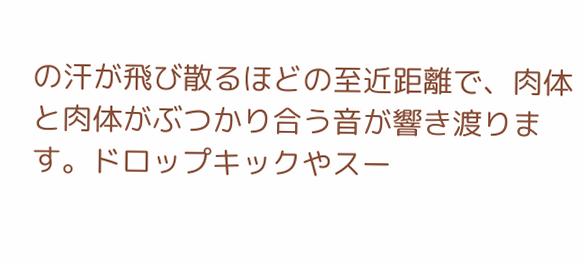の汗が飛び散るほどの至近距離で、肉体と肉体がぶつかり合う音が響き渡ります。ドロップキックやスー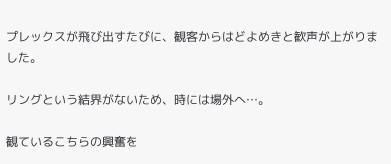プレックスが飛び出すたびに、観客からはどよめきと歓声が上がりました。

リングという結界がないため、時には場外へ…。

観ているこちらの興奮を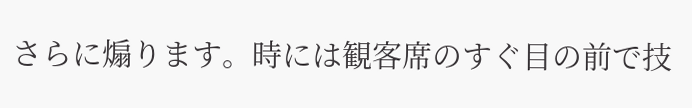さらに煽ります。時には観客席のすぐ目の前で技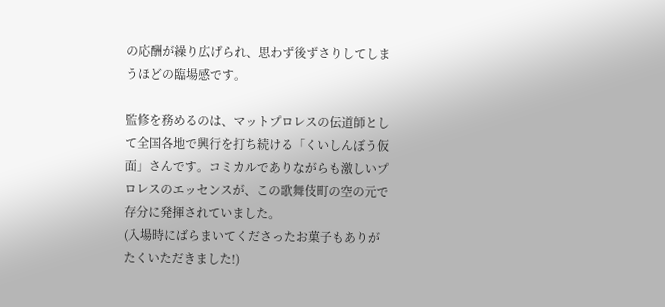の応酬が繰り広げられ、思わず後ずさりしてしまうほどの臨場感です。

監修を務めるのは、マットプロレスの伝道師として全国各地で興行を打ち続ける「くいしんぼう仮面」さんです。コミカルでありながらも激しいプロレスのエッセンスが、この歌舞伎町の空の元で存分に発揮されていました。
(入場時にばらまいてくださったお菓子もありがたくいただきました!)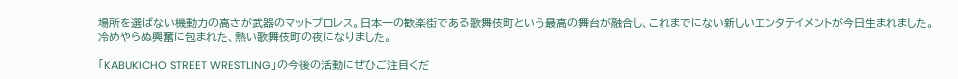場所を選ばない機動力の高さが武器のマットプロレス。日本一の歓楽街である歌舞伎町という最高の舞台が融合し、これまでにない新しいエンタテイメントが今日生まれました。
冷めやらぬ興奮に包まれた、熱い歌舞伎町の夜になりました。

「KABUKICHO STREET WRESTLING」の今後の活動にぜひご注目くだ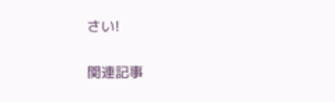さい!

関連記事